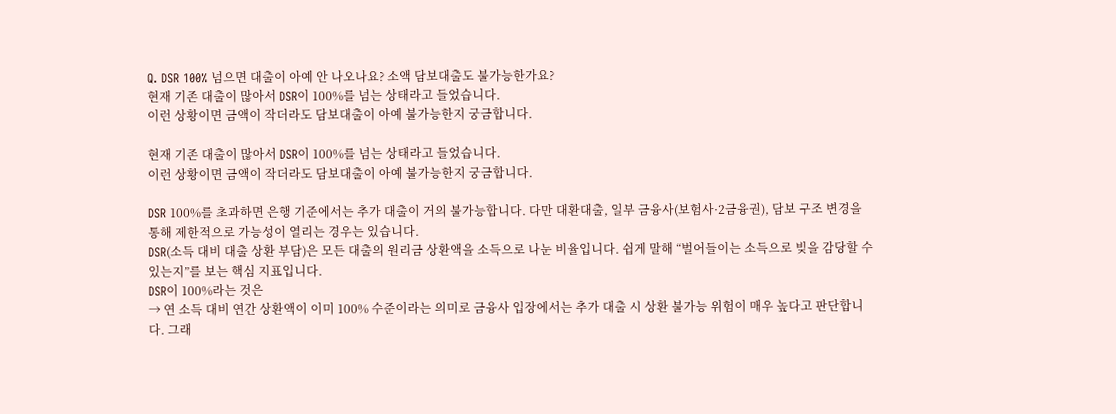Q. DSR 100% 넘으면 대출이 아예 안 나오나요? 소액 담보대출도 불가능한가요?
현재 기존 대출이 많아서 DSR이 100%를 넘는 상태라고 들었습니다.
이런 상황이면 금액이 작더라도 담보대출이 아예 불가능한지 궁금합니다.

현재 기존 대출이 많아서 DSR이 100%를 넘는 상태라고 들었습니다.
이런 상황이면 금액이 작더라도 담보대출이 아예 불가능한지 궁금합니다.

DSR 100%를 초과하면 은행 기준에서는 추가 대출이 거의 불가능합니다. 다만 대환대출, 일부 금융사(보험사·2금융권), 담보 구조 변경을 통해 제한적으로 가능성이 열리는 경우는 있습니다.
DSR(소득 대비 대출 상환 부담)은 모든 대출의 원리금 상환액을 소득으로 나눈 비율입니다. 쉽게 말해 “벌어들이는 소득으로 빚을 감당할 수 있는지”를 보는 핵심 지표입니다.
DSR이 100%라는 것은
→ 연 소득 대비 연간 상환액이 이미 100% 수준이라는 의미로 금융사 입장에서는 추가 대출 시 상환 불가능 위험이 매우 높다고 판단합니다. 그래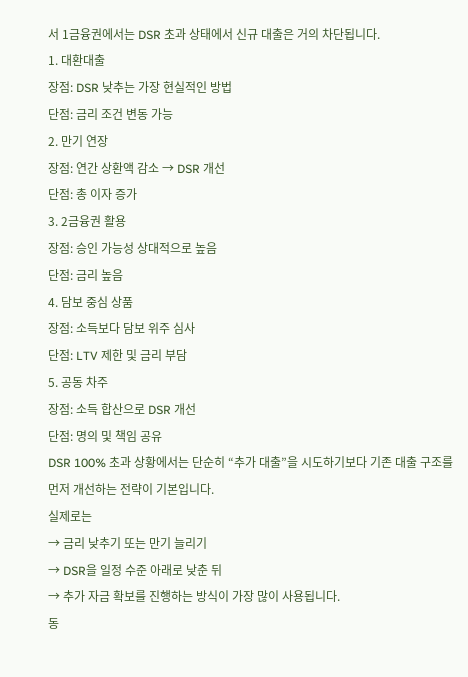서 1금융권에서는 DSR 초과 상태에서 신규 대출은 거의 차단됩니다.
1. 대환대출
장점: DSR 낮추는 가장 현실적인 방법
단점: 금리 조건 변동 가능
2. 만기 연장
장점: 연간 상환액 감소 → DSR 개선
단점: 총 이자 증가
3. 2금융권 활용
장점: 승인 가능성 상대적으로 높음
단점: 금리 높음
4. 담보 중심 상품
장점: 소득보다 담보 위주 심사
단점: LTV 제한 및 금리 부담
5. 공동 차주
장점: 소득 합산으로 DSR 개선
단점: 명의 및 책임 공유
DSR 100% 초과 상황에서는 단순히 “추가 대출”을 시도하기보다 기존 대출 구조를 먼저 개선하는 전략이 기본입니다.
실제로는
→ 금리 낮추기 또는 만기 늘리기
→ DSR을 일정 수준 아래로 낮춘 뒤
→ 추가 자금 확보를 진행하는 방식이 가장 많이 사용됩니다.
동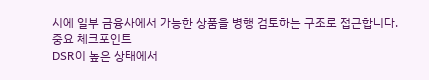시에 일부 금융사에서 가능한 상품을 병행 검토하는 구조로 접근합니다.
중요 체크포인트
DSR이 높은 상태에서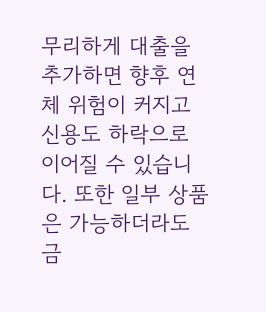무리하게 대출을 추가하면 향후 연체 위험이 커지고 신용도 하락으로 이어질 수 있습니다. 또한 일부 상품은 가능하더라도 금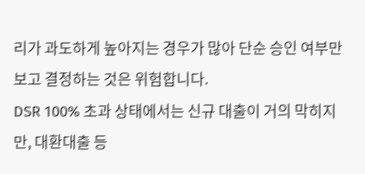리가 과도하게 높아지는 경우가 많아 단순 승인 여부만 보고 결정하는 것은 위험합니다.
DSR 100% 초과 상태에서는 신규 대출이 거의 막히지만, 대환대출 등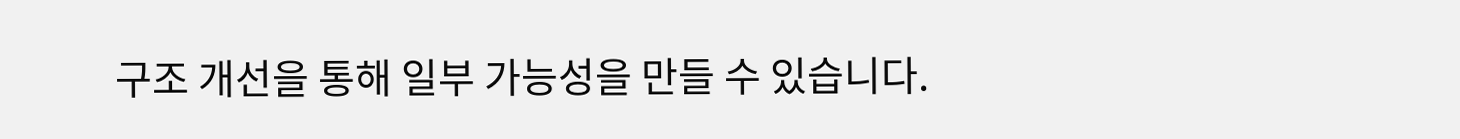구조 개선을 통해 일부 가능성을 만들 수 있습니다.